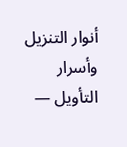أنوار التنزيل وأسرار التأويل —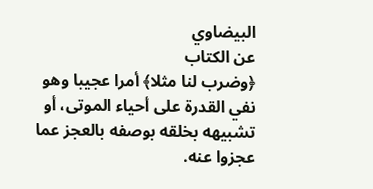البيضاوي
عن الكتاب
﴿وضرب لنا مثلا﴾ أمرا عجيبا وهو نفي القدرة على أحياء الموتى، أو تشبيهه بخلقه بوصفه بالعجز عما عجزوا عنه.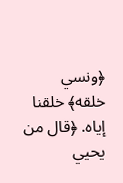﴿ونسي خلقه﴾ خلقنا إياه. ﴿قال من يحيي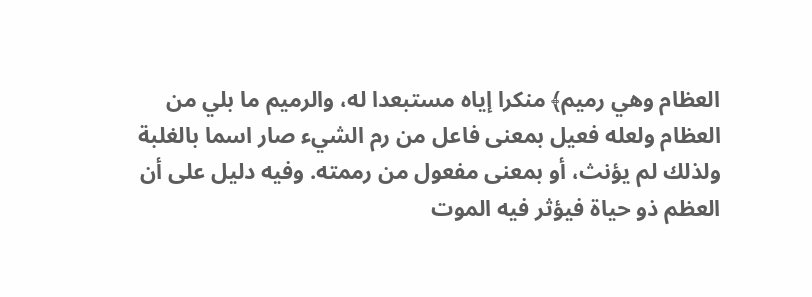العظام وهي رميم﴾ منكرا إياه مستبعدا له، والرميم ما بلي من العظام ولعله فعيل بمعنى فاعل من رم الشيء صار اسما بالغلبة ولذلك لم يؤنث، أو بمعنى مفعول من رممته. وفيه دليل على أن العظم ذو حياة فيؤثر فيه الموت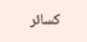كسائر